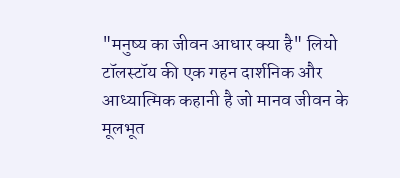"मनुष्य का जीवन आधार क्या है" लियो टॉलस्टॉय की एक गहन दार्शनिक और आध्यात्मिक कहानी है जो मानव जीवन के मूलभूत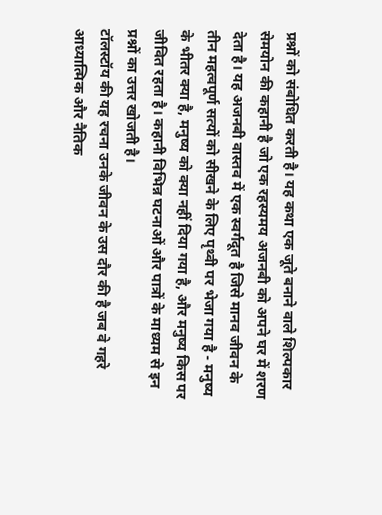प्रश्नों को संबोधित करती है। यह कथा एक जूते बनाने वाले शिल्पकार सेमयोन की कहानी है जो एक रहस्यमय अजनबी को अपने घर में शरण देता है। यह अजनबी वास्तव में एक स्वर्गदूत है जिसे मानव जीवन के तीन महत्वपूर्ण सत्यों को सीखने के लिए पृथ्वी पर भेजा गया है - मनुष्य के भीतर क्या है, मनुष्य को क्या नहीं दिया गया है, और मनुष्य किस पर जीवित रहता है। कहानी विभिन्न घटनाओं और पात्रों के माध्यम से इन प्रश्नों का उत्तर खोजती है।
टॉलस्टॉय की यह रचना उनके जीवन के उस दौर की है जब वे गहरे आध्यात्मिक और नैतिक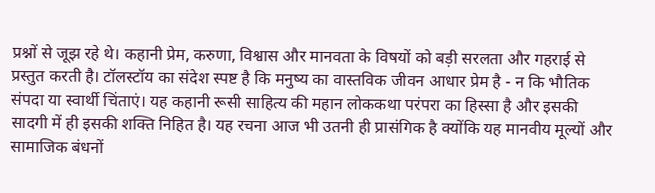प्रश्नों से जूझ रहे थे। कहानी प्रेम, करुणा, विश्वास और मानवता के विषयों को बड़ी सरलता और गहराई से प्रस्तुत करती है। टॉलस्टॉय का संदेश स्पष्ट है कि मनुष्य का वास्तविक जीवन आधार प्रेम है - न कि भौतिक संपदा या स्वार्थी चिंताएं। यह कहानी रूसी साहित्य की महान लोककथा परंपरा का हिस्सा है और इसकी सादगी में ही इसकी शक्ति निहित है। यह रचना आज भी उतनी ही प्रासंगिक है क्योंकि यह मानवीय मूल्यों और सामाजिक बंधनों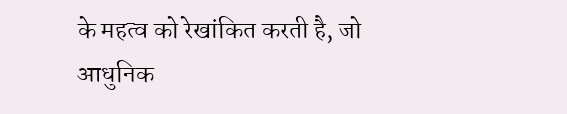के महत्व को रेखांकित करती है, जो आधुनिक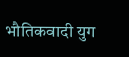भौतिकवादी युग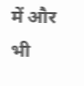में और भी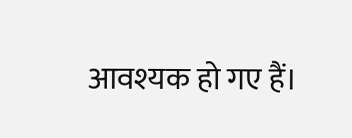आवश्यक हो गए हैं।